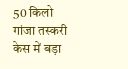50 किलो गांजा तस्करी केस में बड़ा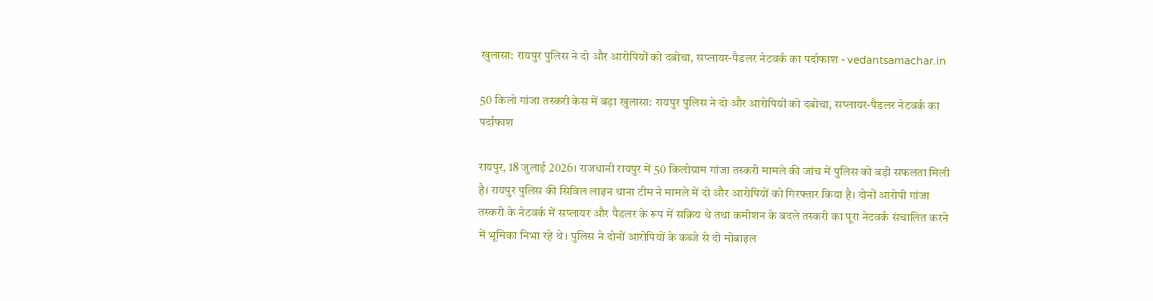खुलासा: रायपुर पुलिस ने दो और आरोपियों को दबोचा, सप्लायर-पैडलर नेटवर्क का पर्दाफाश - vedantsamachar.in

50 किलो गांजा तस्करी केस में बड़ा खुलासा: रायपुर पुलिस ने दो और आरोपियों को दबोचा, सप्लायर-पैडलर नेटवर्क का पर्दाफाश

रायपुर, 18 जुलाई 2026। राजधानी रायपुर में 50 किलोग्राम गांजा तस्करी मामले की जांच में पुलिस को बड़ी सफलता मिली है। रायपुर पुलिस की सिविल लाइन थाना टीम ने मामले में दो और आरोपियों को गिरफ्तार किया है। दोनों आरोपी गांजा तस्करी के नेटवर्क में सप्लायर और पैडलर के रूप में सक्रिय थे तथा कमीशन के बदले तस्करी का पूरा नेटवर्क संचालित करने में भूमिका निभा रहे थे। पुलिस ने दोनों आरोपियों के कब्जे से दो मोबाइल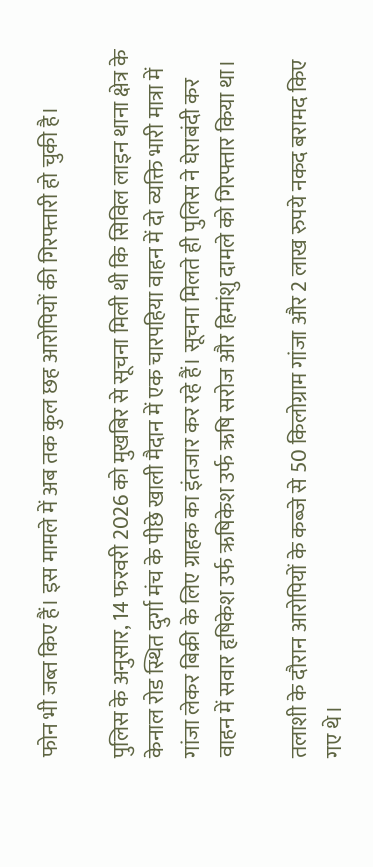फोन भी जब्त किए हैं। इस मामले में अब तक कुल छह आरोपियों की गिरफ्तारी हो चुकी है।

पुलिस के अनुसार, 14 फरवरी 2026 को मुखबिर से सूचना मिली थी कि सिविल लाइन थाना क्षेत्र के केनाल रोड स्थित दुर्गा मंच के पीछे खाली मैदान में एक चारपहिया वाहन में दो व्यक्ति भारी मात्रा में गांजा लेकर बिक्री के लिए ग्राहक का इंतजार कर रहे हैं। सूचना मिलते ही पुलिस ने घेराबंदी कर वाहन में सवार हृषिकेश उर्फ ऋषिकेश उर्फ ऋषि सरोज और हिमांशु दामले को गिरफ्तार किया था।

तलाशी के दौरान आरोपियों के कब्जे से 50 किलोग्राम गांजा और 2 लाख रुपये नकद बरामद किए गए थे।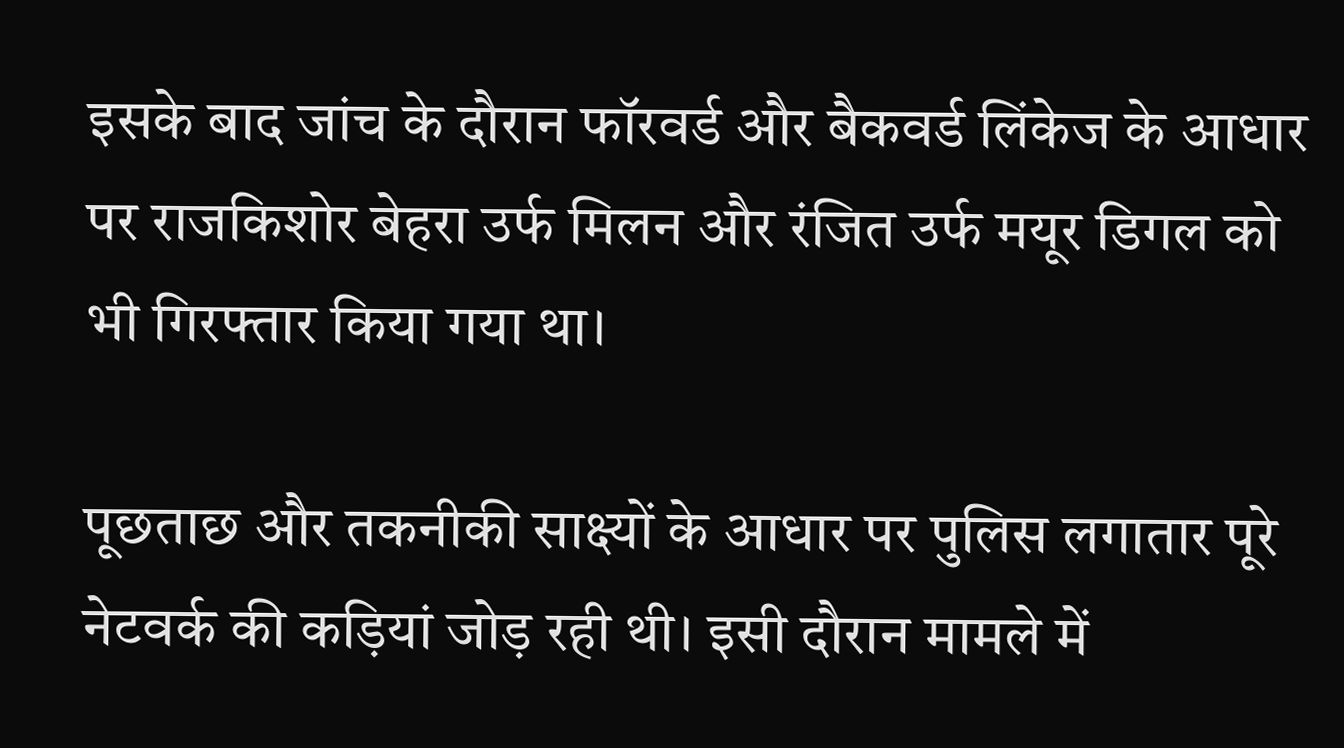इसके बाद जांच के दौरान फॉरवर्ड और बैकवर्ड लिंकेज के आधार पर राजकिशोर बेहरा उर्फ मिलन और रंजित उर्फ मयूर डिगल को भी गिरफ्तार किया गया था।

पूछताछ और तकनीकी साक्ष्यों के आधार पर पुलिस लगातार पूरे नेटवर्क की कड़ियां जोड़ रही थी। इसी दौरान मामले में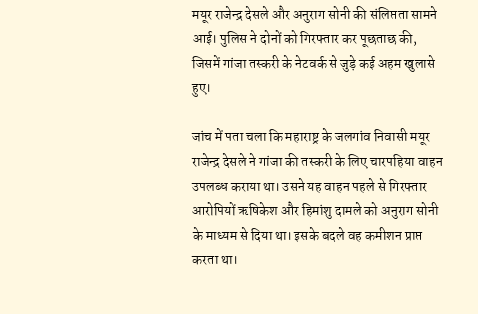मयूर राजेन्द्र देसले और अनुराग सोनी की संलिप्तता सामने आई। पुलिस ने दोनों को गिरफ्तार कर पूछताछ की, जिसमें गांजा तस्करी के नेटवर्क से जुड़े कई अहम खुलासे हुए।

जांच में पता चला कि महाराष्ट्र के जलगांव निवासी मयूर राजेन्द्र देसले ने गांजा की तस्करी के लिए चारपहिया वाहन उपलब्ध कराया था। उसने यह वाहन पहले से गिरफ्तार आरोपियों ऋषिकेश और हिमांशु दामले को अनुराग सोनी के माध्यम से दिया था। इसके बदले वह कमीशन प्राप्त करता था।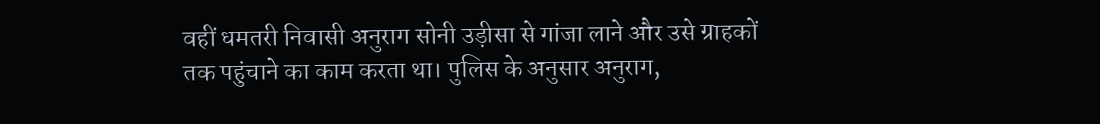वहीं धमतरी निवासी अनुराग सोनी उड़ीसा से गांजा लाने और उसे ग्राहकों तक पहुंचाने का काम करता था। पुलिस के अनुसार अनुराग,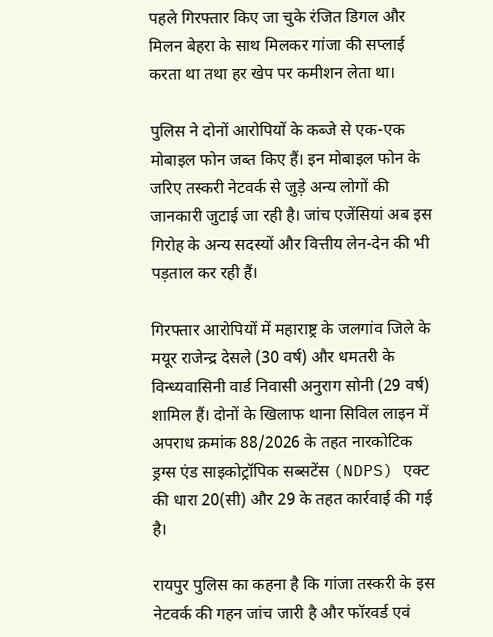पहले गिरफ्तार किए जा चुके रंजित डिगल और मिलन बेहरा के साथ मिलकर गांजा की सप्लाई करता था तथा हर खेप पर कमीशन लेता था।

पुलिस ने दोनों आरोपियों के कब्जे से एक-एक मोबाइल फोन जब्त किए हैं। इन मोबाइल फोन के जरिए तस्करी नेटवर्क से जुड़े अन्य लोगों की जानकारी जुटाई जा रही है। जांच एजेंसियां अब इस गिरोह के अन्य सदस्यों और वित्तीय लेन-देन की भी पड़ताल कर रही हैं।

गिरफ्तार आरोपियों में महाराष्ट्र के जलगांव जिले के मयूर राजेन्द्र देसले (30 वर्ष) और धमतरी के विन्ध्यवासिनी वार्ड निवासी अनुराग सोनी (29 वर्ष) शामिल हैं। दोनों के खिलाफ थाना सिविल लाइन में अपराध क्रमांक 88/2026 के तहत नारकोटिक ड्रग्स एंड साइकोट्रॉपिक सब्सटेंस (NDPS) एक्ट की धारा 20(सी) और 29 के तहत कार्रवाई की गई है।

रायपुर पुलिस का कहना है कि गांजा तस्करी के इस नेटवर्क की गहन जांच जारी है और फॉरवर्ड एवं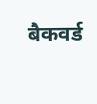बैकवर्ड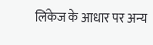लिंकेज के आधार पर अन्य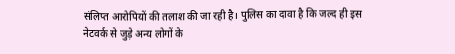संलिप्त आरोपियों की तलाश की जा रही है। पुलिस का दावा है कि जल्द ही इस नेटवर्क से जुड़े अन्य लोगों के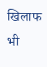खिलाफ भी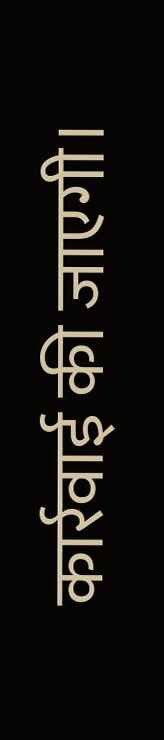कार्रवाई की जाएगी।